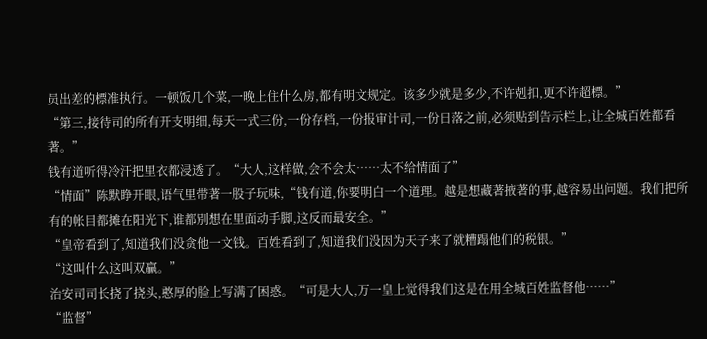员出差的標准执行。一顿饭几个菜,一晚上住什么房,都有明文规定。该多少就是多少,不许剋扣,更不许超標。”
“第三,接待司的所有开支明细,每天一式三份,一份存档,一份报审计司,一份日落之前,必须贴到告示栏上,让全城百姓都看著。”
钱有道听得冷汗把里衣都浸透了。“大人,这样做,会不会太……太不给情面了”
“情面”陈默睁开眼,语气里带著一股子玩味,“钱有道,你要明白一个道理。越是想藏著掖著的事,越容易出问题。我们把所有的帐目都摊在阳光下,谁都別想在里面动手脚,这反而最安全。”
“皇帝看到了,知道我们没贪他一文钱。百姓看到了,知道我们没因为天子来了就糟蹋他们的税银。”
“这叫什么这叫双贏。”
治安司司长挠了挠头,憨厚的脸上写满了困惑。“可是大人,万一皇上觉得我们这是在用全城百姓监督他……”
“监督”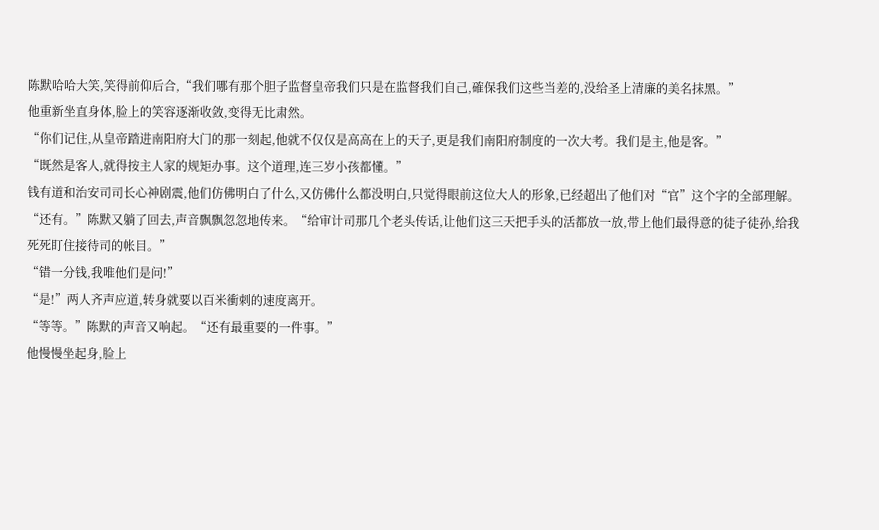陈默哈哈大笑,笑得前仰后合,“我们哪有那个胆子监督皇帝我们只是在监督我们自己,確保我们这些当差的,没给圣上清廉的美名抹黑。”
他重新坐直身体,脸上的笑容逐渐收敛,变得无比肃然。
“你们记住,从皇帝踏进南阳府大门的那一刻起,他就不仅仅是高高在上的天子,更是我们南阳府制度的一次大考。我们是主,他是客。”
“既然是客人,就得按主人家的规矩办事。这个道理,连三岁小孩都懂。”
钱有道和治安司司长心神剧震,他们仿佛明白了什么,又仿佛什么都没明白,只觉得眼前这位大人的形象,已经超出了他们对“官”这个字的全部理解。
“还有。”陈默又躺了回去,声音飘飘忽忽地传来。“给审计司那几个老头传话,让他们这三天把手头的活都放一放,带上他们最得意的徒子徒孙,给我死死盯住接待司的帐目。”
“错一分钱,我唯他们是问!”
“是!”两人齐声应道,转身就要以百米衝刺的速度离开。
“等等。”陈默的声音又响起。“还有最重要的一件事。”
他慢慢坐起身,脸上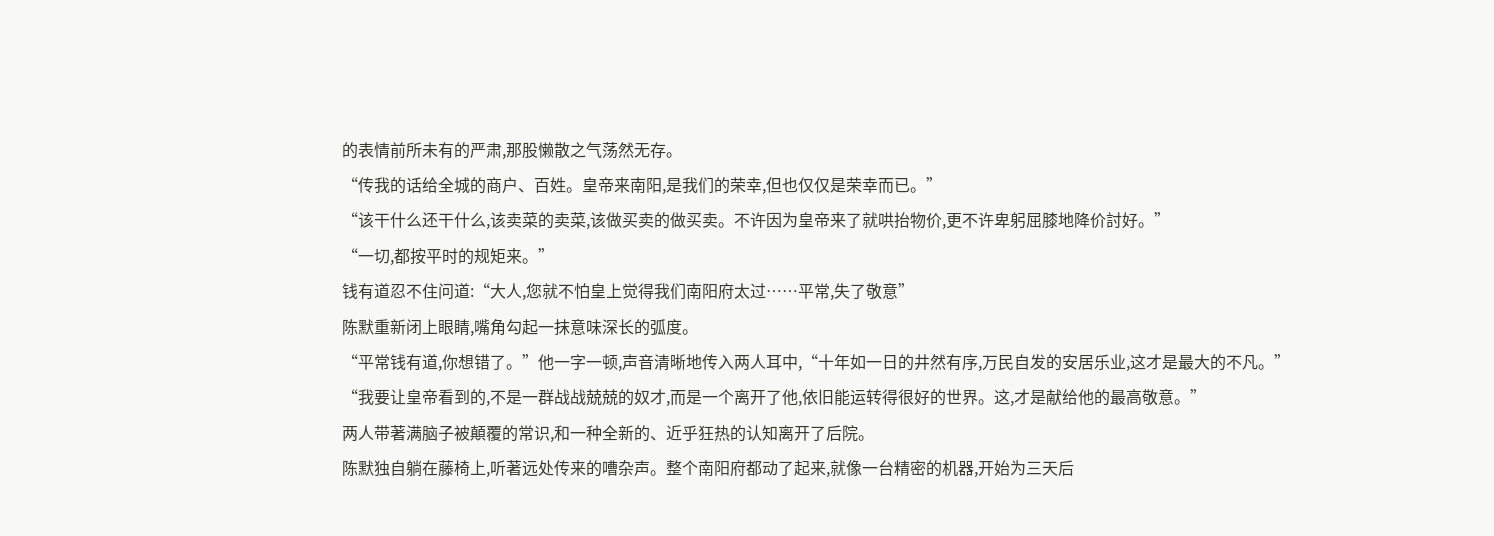的表情前所未有的严肃,那股懒散之气荡然无存。
“传我的话给全城的商户、百姓。皇帝来南阳,是我们的荣幸,但也仅仅是荣幸而已。”
“该干什么还干什么,该卖菜的卖菜,该做买卖的做买卖。不许因为皇帝来了就哄抬物价,更不许卑躬屈膝地降价討好。”
“一切,都按平时的规矩来。”
钱有道忍不住问道:“大人,您就不怕皇上觉得我们南阳府太过……平常,失了敬意”
陈默重新闭上眼睛,嘴角勾起一抹意味深长的弧度。
“平常钱有道,你想错了。”他一字一顿,声音清晰地传入两人耳中,“十年如一日的井然有序,万民自发的安居乐业,这才是最大的不凡。”
“我要让皇帝看到的,不是一群战战兢兢的奴才,而是一个离开了他,依旧能运转得很好的世界。这,才是献给他的最高敬意。”
两人带著满脑子被顛覆的常识,和一种全新的、近乎狂热的认知离开了后院。
陈默独自躺在藤椅上,听著远处传来的嘈杂声。整个南阳府都动了起来,就像一台精密的机器,开始为三天后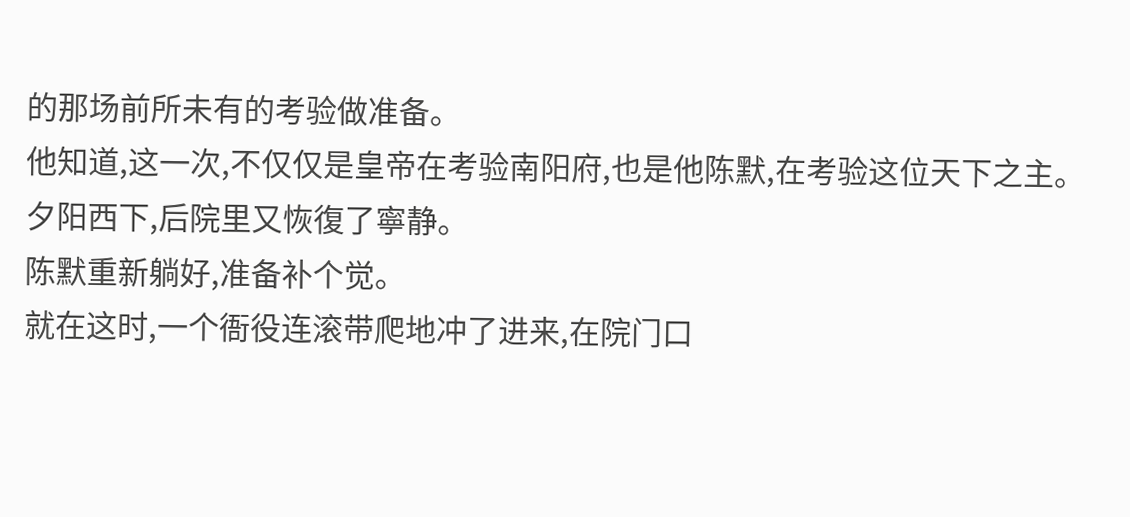的那场前所未有的考验做准备。
他知道,这一次,不仅仅是皇帝在考验南阳府,也是他陈默,在考验这位天下之主。
夕阳西下,后院里又恢復了寧静。
陈默重新躺好,准备补个觉。
就在这时,一个衙役连滚带爬地冲了进来,在院门口